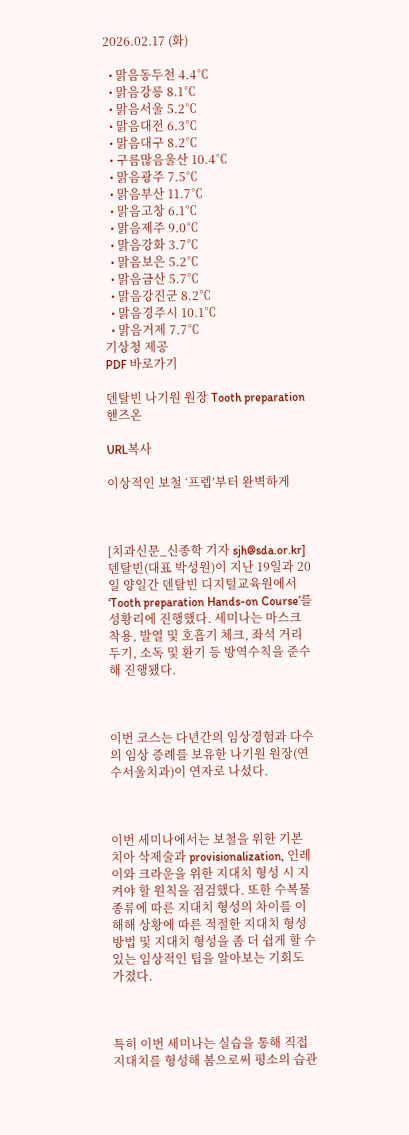2026.02.17 (화)

  • 맑음동두천 4.4℃
  • 맑음강릉 8.1℃
  • 맑음서울 5.2℃
  • 맑음대전 6.3℃
  • 맑음대구 8.2℃
  • 구름많음울산 10.4℃
  • 맑음광주 7.5℃
  • 맑음부산 11.7℃
  • 맑음고창 6.1℃
  • 맑음제주 9.0℃
  • 맑음강화 3.7℃
  • 맑음보은 5.2℃
  • 맑음금산 5.7℃
  • 맑음강진군 8.2℃
  • 맑음경주시 10.1℃
  • 맑음거제 7.7℃
기상청 제공
PDF 바로가기

덴탈빈 나기원 원장 Tooth preparation 핸즈온

URL복사

이상적인 보철 ‘프렙’부터 완벽하게



[치과신문_신종학 기자 sjh@sda.or.kr] 덴탈빈(대표 박성원)이 지난 19일과 20일 양일간 덴탈빈 디지털교육원에서 ‘Tooth preparation Hands-on Course’를 성황리에 진행했다. 세미나는 마스크 착용, 발열 및 호흡기 체크, 좌석 거리두기, 소독 및 환기 등 방역수칙을 준수해 진행됐다.



이번 코스는 다년간의 임상경험과 다수의 임상 증례를 보유한 나기원 원장(연수서울치과)이 연자로 나섰다.



이번 세미나에서는 보철을 위한 기본 치아 삭제술과 provisionalization, 인레이와 크라운을 위한 지대치 형성 시 지켜야 할 원칙을 점검했다. 또한 수복물 종류에 따른 지대치 형성의 차이를 이해해 상황에 따른 적절한 지대치 형성 방법 및 지대치 형성을 좀 더 쉽게 할 수 있는 임상적인 팁을 알아보는 기회도 가졌다.



특히 이번 세미나는 실습을 통해 직접 지대치를 형성해 봄으로써 평소의 습관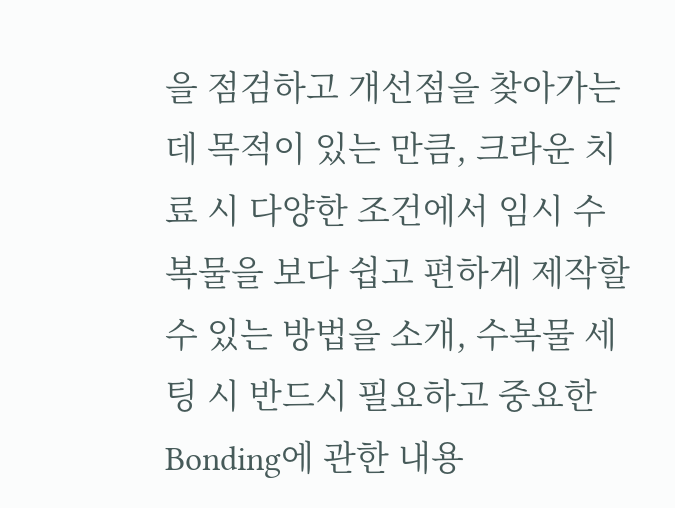을 점검하고 개선점을 찾아가는데 목적이 있는 만큼, 크라운 치료 시 다양한 조건에서 임시 수복물을 보다 쉽고 편하게 제작할 수 있는 방법을 소개, 수복물 세팅 시 반드시 필요하고 중요한 Bonding에 관한 내용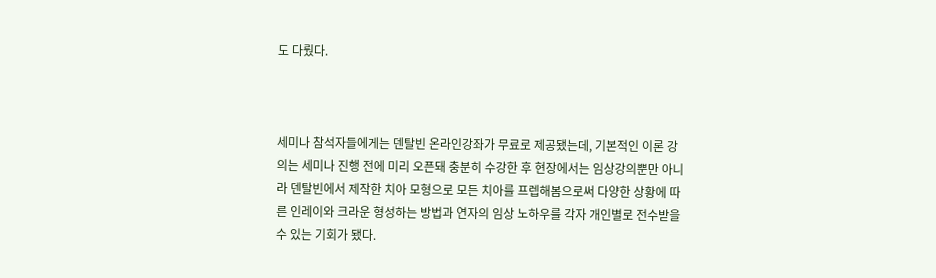도 다뤘다.



세미나 참석자들에게는 덴탈빈 온라인강좌가 무료로 제공됐는데, 기본적인 이론 강의는 세미나 진행 전에 미리 오픈돼 충분히 수강한 후 현장에서는 임상강의뿐만 아니라 덴탈빈에서 제작한 치아 모형으로 모든 치아를 프렙해봄으로써 다양한 상황에 따른 인레이와 크라운 형성하는 방법과 연자의 임상 노하우를 각자 개인별로 전수받을 수 있는 기회가 됐다.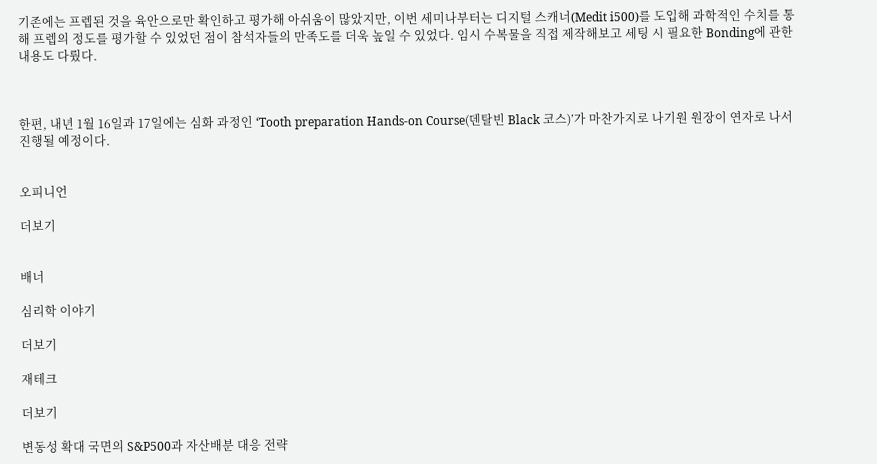기존에는 프렙된 것을 육안으로만 확인하고 평가해 아쉬움이 많았지만, 이번 세미나부터는 디지털 스캐너(Medit i500)를 도입해 과학적인 수치를 통해 프렙의 정도를 평가할 수 있었던 점이 참석자들의 만족도를 더욱 높일 수 있었다. 임시 수복물을 직접 제작해보고 세팅 시 필요한 Bonding에 관한 내용도 다뤘다.



한편, 내년 1월 16일과 17일에는 심화 과정인 ‘Tooth preparation Hands-on Course(덴탈빈 Black 코스)’가 마찬가지로 나기원 원장이 연자로 나서 진행될 예정이다.


오피니언

더보기


배너

심리학 이야기

더보기

재테크

더보기

변동성 확대 국면의 S&P500과 자산배분 대응 전략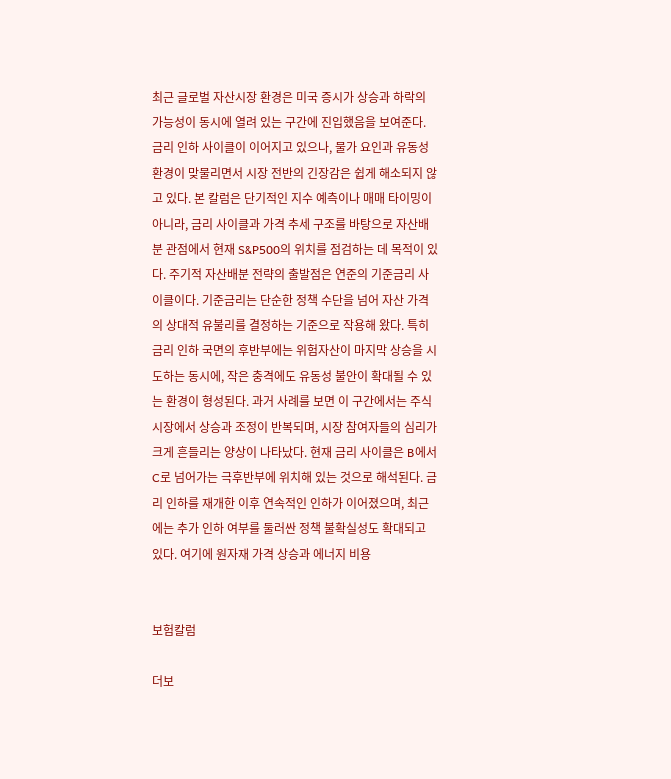최근 글로벌 자산시장 환경은 미국 증시가 상승과 하락의 가능성이 동시에 열려 있는 구간에 진입했음을 보여준다. 금리 인하 사이클이 이어지고 있으나, 물가 요인과 유동성 환경이 맞물리면서 시장 전반의 긴장감은 쉽게 해소되지 않고 있다. 본 칼럼은 단기적인 지수 예측이나 매매 타이밍이 아니라, 금리 사이클과 가격 추세 구조를 바탕으로 자산배분 관점에서 현재 S&P500의 위치를 점검하는 데 목적이 있다. 주기적 자산배분 전략의 출발점은 연준의 기준금리 사이클이다. 기준금리는 단순한 정책 수단을 넘어 자산 가격의 상대적 유불리를 결정하는 기준으로 작용해 왔다. 특히 금리 인하 국면의 후반부에는 위험자산이 마지막 상승을 시도하는 동시에, 작은 충격에도 유동성 불안이 확대될 수 있는 환경이 형성된다. 과거 사례를 보면 이 구간에서는 주식시장에서 상승과 조정이 반복되며, 시장 참여자들의 심리가 크게 흔들리는 양상이 나타났다. 현재 금리 사이클은 B에서 C로 넘어가는 극후반부에 위치해 있는 것으로 해석된다. 금리 인하를 재개한 이후 연속적인 인하가 이어졌으며, 최근에는 추가 인하 여부를 둘러싼 정책 불확실성도 확대되고 있다. 여기에 원자재 가격 상승과 에너지 비용


보험칼럼

더보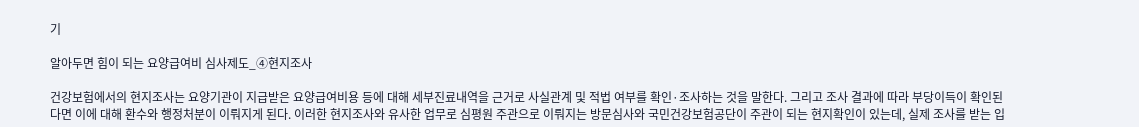기

알아두면 힘이 되는 요양급여비 심사제도_④현지조사

건강보험에서의 현지조사는 요양기관이 지급받은 요양급여비용 등에 대해 세부진료내역을 근거로 사실관계 및 적법 여부를 확인·조사하는 것을 말한다. 그리고 조사 결과에 따라 부당이득이 확인된다면 이에 대해 환수와 행정처분이 이뤄지게 된다. 이러한 현지조사와 유사한 업무로 심평원 주관으로 이뤄지는 방문심사와 국민건강보험공단이 주관이 되는 현지확인이 있는데, 실제 조사를 받는 입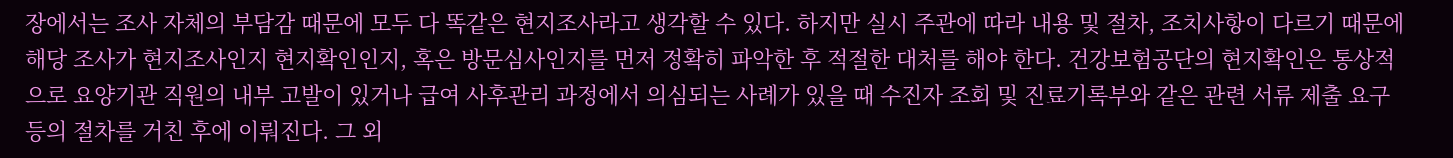장에서는 조사 자체의 부담감 때문에 모두 다 똑같은 현지조사라고 생각할 수 있다. 하지만 실시 주관에 따라 내용 및 절차, 조치사항이 다르기 때문에 해당 조사가 현지조사인지 현지확인인지, 혹은 방문심사인지를 먼저 정확히 파악한 후 적절한 대처를 해야 한다. 건강보험공단의 현지확인은 통상적으로 요양기관 직원의 내부 고발이 있거나 급여 사후관리 과정에서 의심되는 사례가 있을 때 수진자 조회 및 진료기록부와 같은 관련 서류 제출 요구 등의 절차를 거친 후에 이뤄진다. 그 외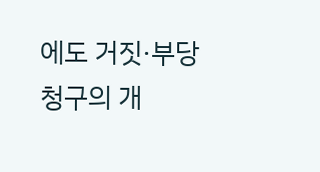에도 거짓·부당청구의 개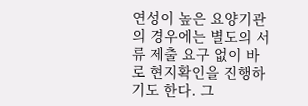연성이 높은 요양기관의 경우에는 별도의 서류 제출 요구 없이 바로 현지확인을 진행하기도 한다. 그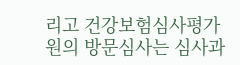리고 건강보험심사평가원의 방문심사는 심사과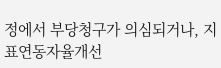정에서 부당청구가 의심되거나, 지표연동자율개선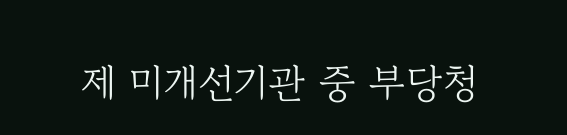제 미개선기관 중 부당청